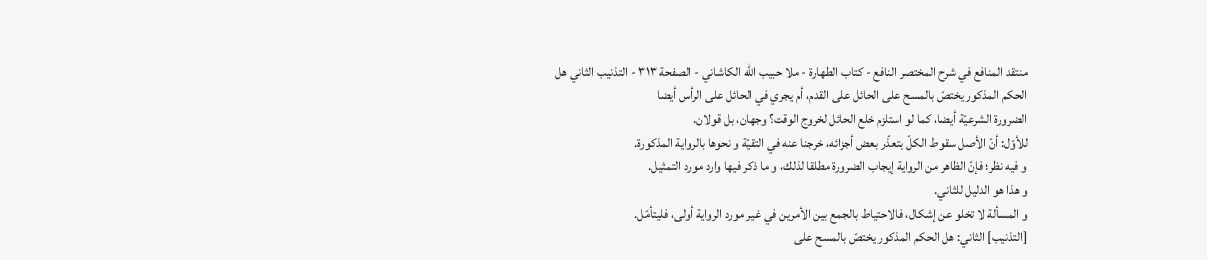منتقد المنافع في شرح المختصر النافع - كتاب الطهارة - ملا حبيب الله الكاشاني - الصفحة ٣١٣ - التذنيب الثاني هل الحكم المذكور يختصّ بالمسح على الحائل على القدم، أم يجري في الحائل على الرأس أيضا
الضرورة الشرعيّة أيضا، كما لو استلزم خلع الحائل لخروج الوقت؟ وجهان، بل قولان.
للأوّل: أنّ الأصل سقوط الكلّ بتعذّر بعض أجزائه، خرجنا عنه في التقيّة و نحوها بالرواية المذكورة.
و فيه نظر؛ فإنّ الظاهر من الرواية إيجاب الضرورة مطلقا لذلك، و ما ذكر فيها وارد مورد التمثيل.
و هذا هو الدليل للثاني.
و المسألة لا تخلو عن إشكال، فالاحتياط بالجمع بين الأمرين في غير مورد الرواية أولى، فليتأمّل.
[التذنيب] الثاني: هل الحكم المذكور يختصّ بالمسح على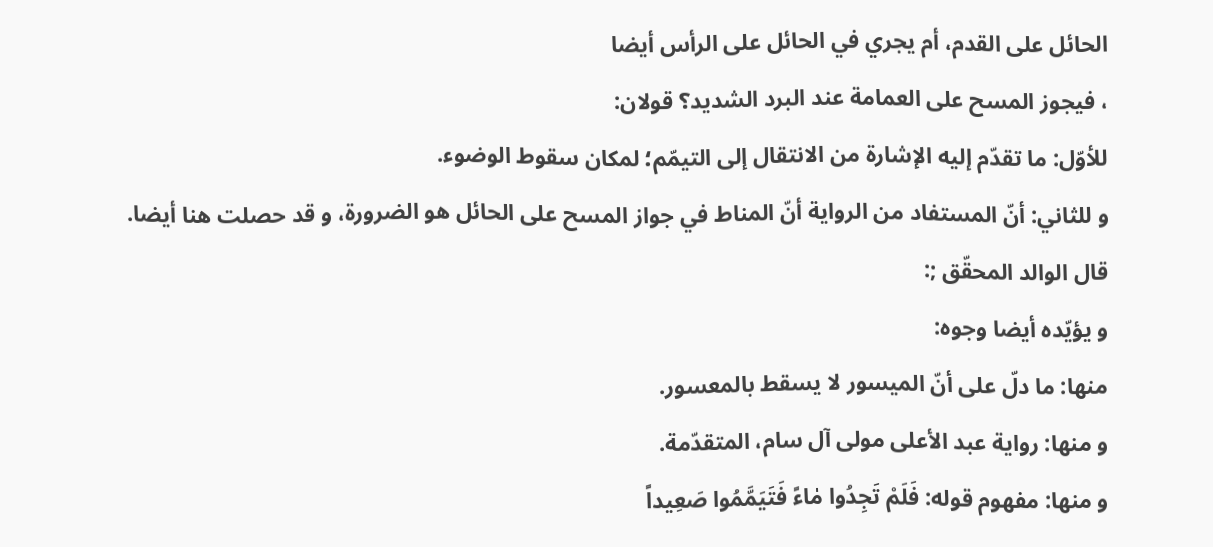الحائل على القدم، أم يجري في الحائل على الرأس أيضا
، فيجوز المسح على العمامة عند البرد الشديد؟ قولان:
للأوّل: ما تقدّم إليه الإشارة من الانتقال إلى التيمّم؛ لمكان سقوط الوضوء.
و للثاني: أنّ المستفاد من الرواية أنّ المناط في جواز المسح على الحائل هو الضرورة، و قد حصلت هنا أيضا.
قال الوالد المحقّق ;:
و يؤيّده أيضا وجوه:
منها: ما دلّ على أنّ الميسور لا يسقط بالمعسور.
و منها: رواية عبد الأعلى مولى آل سام، المتقدّمة.
و منها: مفهوم قوله: فَلَمْ تَجِدُوا مٰاءً فَتَيَمَّمُوا صَعِيداً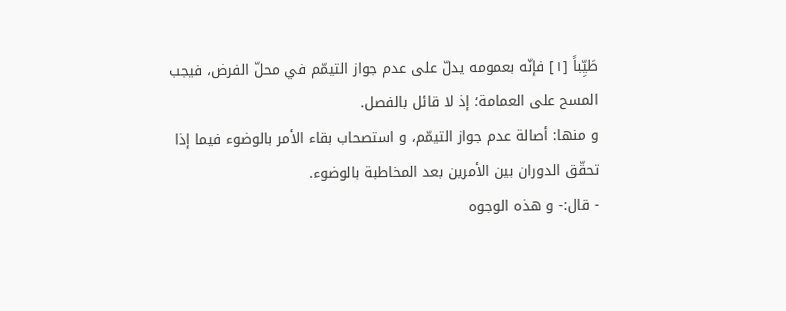طَيِّباً [١] فإنّه بعمومه يدلّ على عدم جواز التيمّم في محلّ الفرض، فيجب المسح على العمامة؛ إذ لا قائل بالفصل.
و منها: أصالة عدم جواز التيمّم، و استصحاب بقاء الأمر بالوضوء فيما إذا تحقّق الدوران بين الأمرين بعد المخاطبة بالوضوء.
- قال:- و هذه الوجوه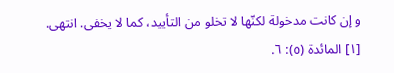و إن كانت مدخولة لكنّها لا تخلو من التأييد، كما لا يخفى. انتهى.
[١] المائدة (٥): ٦.